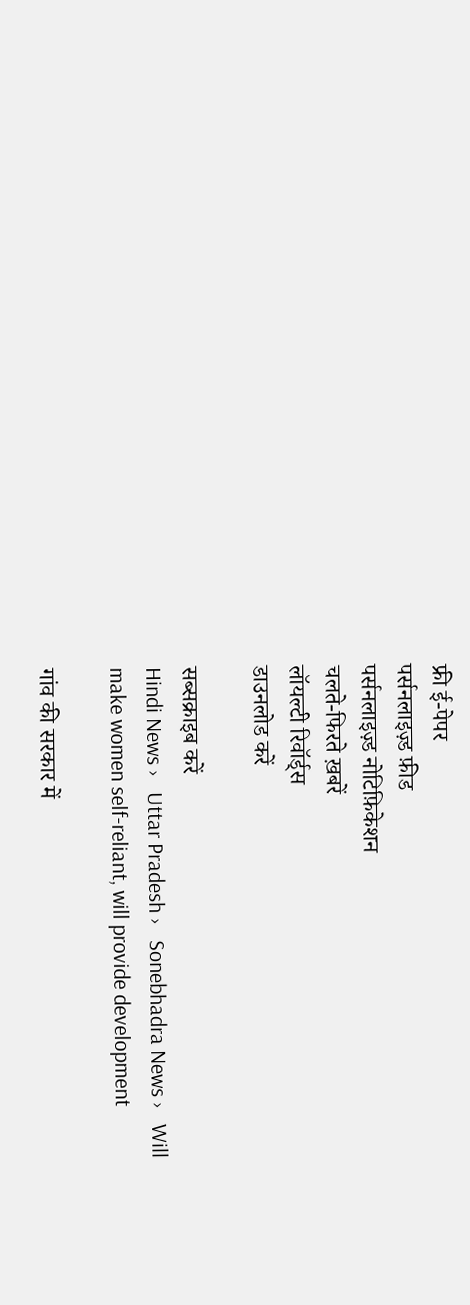फ्री ई-पेपर
पर्सनलाइज़्ड फ़ीड
पर्सनलाइज़्ड नोटिफ़िकेशन
चलते-फिरते ख़बरें
लॉयल्टी रिवॉर्ड्स
डाउनलोड करें

सब्सक्राइब करें
Hindi News ›   Uttar Pradesh ›   Sonebhadra News ›   Will make women self-reliant, will provide development

गांव की सरकार में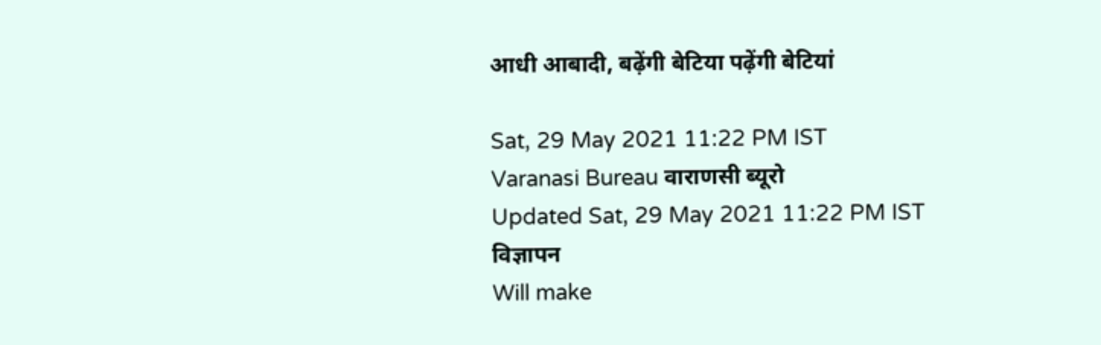आधी आबादी, बढ़ेंगी बेटिया पढ़ेंगी बेटियां

Sat, 29 May 2021 11:22 PM IST
Varanasi Bureau वाराणसी ब्यूरो
Updated Sat, 29 May 2021 11:22 PM IST
विज्ञापन
Will make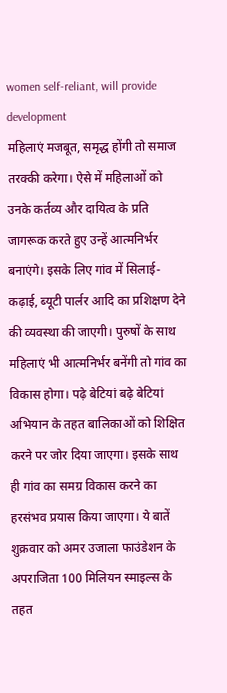women self-reliant, will provide development
महिलाएं मजबूत, समृद्ध होंगी तो समाज तरक्की करेगा। ऐसे में महिलाओं को उनके कर्तव्य और दायित्व के प्रति जागरूक करते हुए उन्हें आत्मनिर्भर बनाएंगे। इसके लिए गांव में सिलाई-कढ़ाई, ब्यूटी पार्लर आदि का प्रशिक्षण देने की व्यवस्था की जाएगी। पुरुषों के साथ महिलाएं भी आत्मनिर्भर बनेंगी तो गांव का विकास होगा। पढ़े बेटियां बढ़े बेटियां अभियान के तहत बालिकाओं को शिक्षित करने पर जोर दिया जाएगा। इसके साथ ही गांव का समग्र विकास करने का हरसंभव प्रयास किया जाएगा। ये बातें शुक्रवार को अमर उजाला फाउंडेशन के अपराजिता 100 मिलियन स्माइल्स के तहत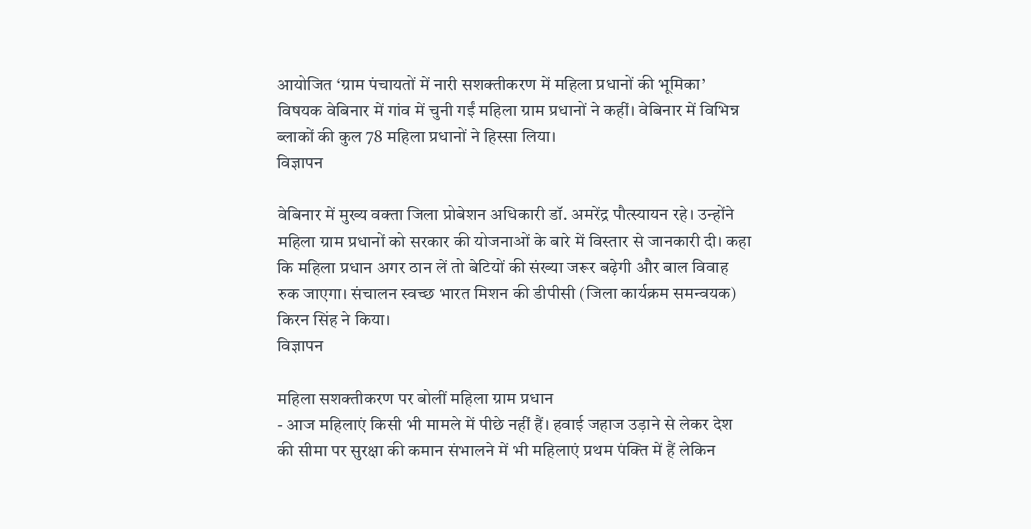आयोजित ‘ग्राम पंचायतों में नारी सशक्तीकरण में महिला प्रधानों की भूमिका’ विषयक वेबिनार में गांव में चुनी गईं महिला ग्राम प्रधानों ने कहीं। वेबिनार में विभिन्न ब्लाकों की कुल 78 महिला प्रधानों ने हिस्सा लिया।
विज्ञापन

वेबिनार में मुख्य वक्ता जिला प्रोबेशन अधिकारी डॉ. अमरेंद्र पौत्स्यायन रहे। उन्होंने महिला ग्राम प्रधानों को सरकार की योजनाओं के बारे में विस्तार से जानकारी दी। कहा कि महिला प्रधान अगर ठान लें तो बेटियों की संख्या जरूर बढ़ेगी और बाल विवाह रुक जाएगा। संचालन स्वच्छ भारत मिशन की डीपीसी (जिला कार्यक्रम समन्वयक) किरन सिंह ने किया।
विज्ञापन

महिला सशक्तीकरण पर बोलीं महिला ग्राम प्रधान
- आज महिलाएं किसी भी मामले में पीछे नहीं हैं। हवाई जहाज उड़ाने से लेकर देश की सीमा पर सुरक्षा की कमान संभालने में भी महिलाएं प्रथम पंक्ति में हैं लेकिन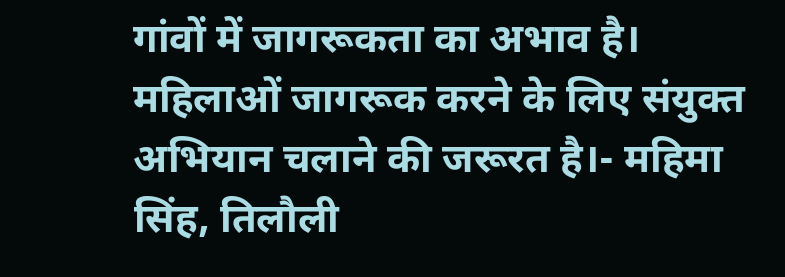गांवों में जागरूकता का अभाव है। महिलाओं जागरूक करने के लिए संयुक्त अभियान चलाने की जरूरत है।- महिमा सिंह, तिलौली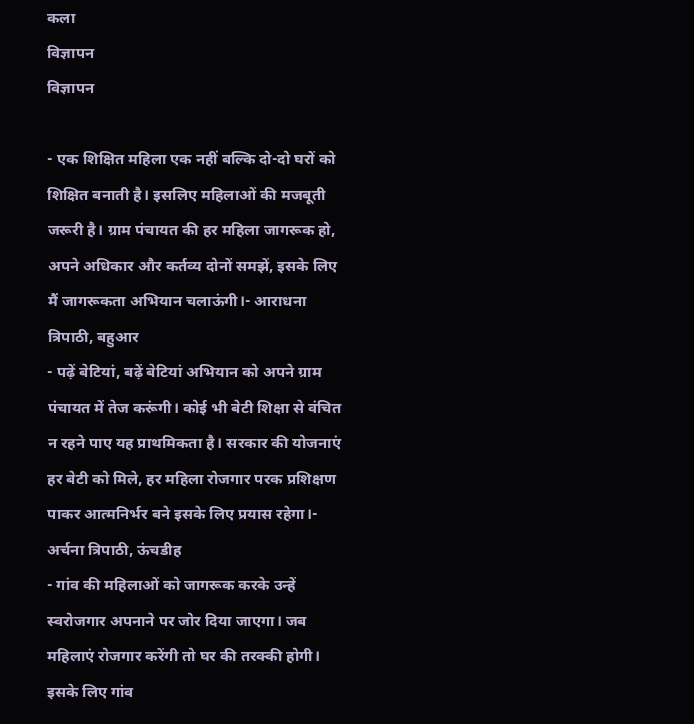कला
विज्ञापन
विज्ञापन

- एक शिक्षित महिला एक नहीं बल्कि दो-दो घरों को शिक्षित बनाती है। इसलिए महिलाओं की मजबूती जरूरी है। ग्राम पंचायत की हर महिला जागरूक हो, अपने अधिकार और कर्तव्य दोनों समझें, इसके लिए मैं जागरूकता अभियान चलाऊंगी।- आराधना त्रिपाठी, बहुआर
- पढ़ें बेटियां, बढ़ें बेटियां अभियान को अपने ग्राम पंचायत में तेज करूंगी। कोई भी बेटी शिक्षा से वंचित न रहने पाए यह प्राथमिकता है। सरकार की योजनाएं हर बेटी को मिले, हर महिला रोजगार परक प्रशिक्षण पाकर आत्मनिर्भर बने इसके लिए प्रयास रहेगा।- अर्चना त्रिपाठी, ऊंचडीह
- गांव की महिलाओं को जागरूक करके उन्हें स्वरोजगार अपनाने पर जोर दिया जाएगा। जब महिलाएं रोजगार करेंगी तो घर की तरक्की होगी। इसके लिए गांव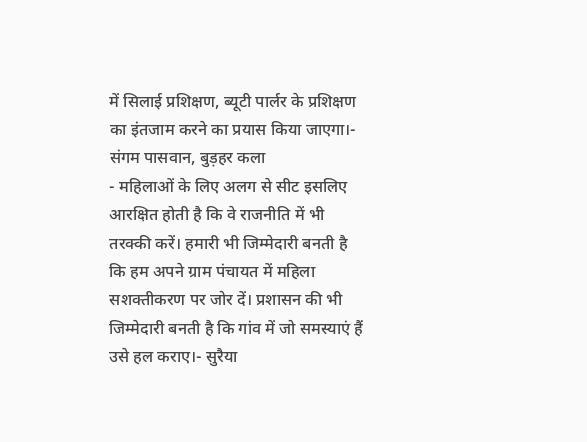में सिलाई प्रशिक्षण, ब्यूटी पार्लर के प्रशिक्षण का इंतजाम करने का प्रयास किया जाएगा।- संगम पासवान, बुड़हर कला
- महिलाओं के लिए अलग से सीट इसलिए आरक्षित होती है कि वे राजनीति में भी तरक्की करें। हमारी भी जिम्मेदारी बनती है कि हम अपने ग्राम पंचायत में महिला सशक्तीकरण पर जोर दें। प्रशासन की भी जिम्मेदारी बनती है कि गांव में जो समस्याएं हैं उसे हल कराए।- सुरैया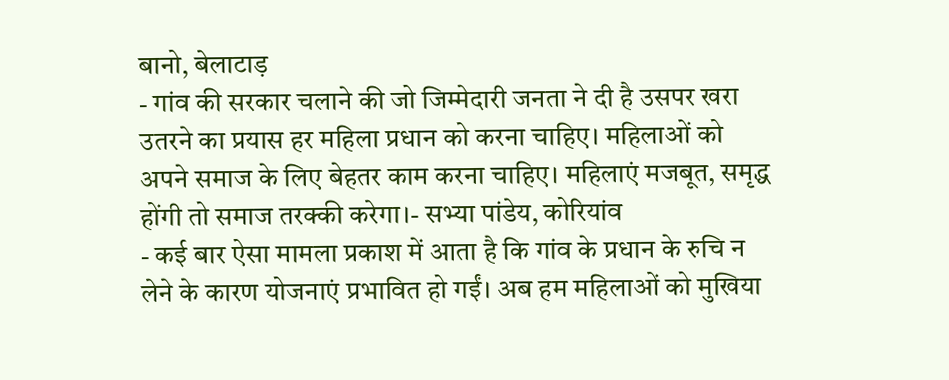बानो, बेलाटाड़
- गांव की सरकार चलाने की जो जिम्मेदारी जनता ने दी है उसपर खरा उतरने का प्रयास हर महिला प्रधान को करना चाहिए। महिलाओं को अपने समाज के लिए बेहतर काम करना चाहिए। महिलाएं मजबूत, समृद्ध होंगी तो समाज तरक्की करेगा।- सभ्या पांडेय, कोरियांव
- कई बार ऐसा मामला प्रकाश में आता है कि गांव के प्रधान के रुचि न लेने के कारण योजनाएं प्रभावित हो गईं। अब हम महिलाओं को मुखिया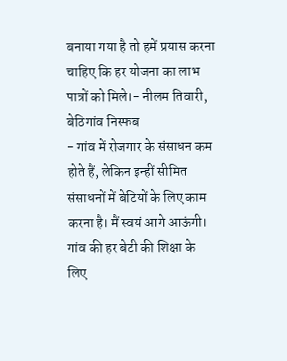बनाया गया है तो हमें प्रयास करना चाहिए कि हर योजना का लाभ पात्रों को मिले।- नीलम तिवारी, बेठिगांव निस्फब
- गांव में रोजगार के संसाधन कम होते हैं, लेकिन इन्हीं सीमित संसाधनों में बेटियों के लिए काम करना है। मैं स्वयं आगे आऊंगी। गांव की हर बेटी की शिक्षा के लिए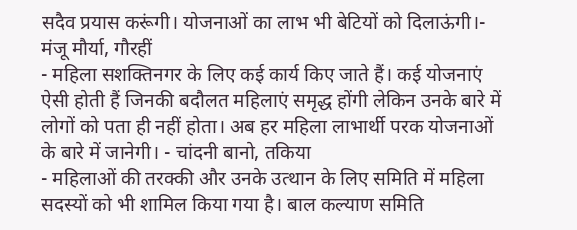सदैव प्रयास करूंगी। योजनाओं का लाभ भी बेटियों को दिलाऊंगी।- मंजू मौर्या, गौरहीं
- महिला सशक्तिनगर के लिए कई कार्य किए जाते हैं। कई योजनाएं ऐसी होती हैं जिनकी बदौलत महिलाएं समृद्ध होंगी लेकिन उनके बारे में लोगों को पता ही नहीं होता। अब हर महिला लाभार्थी परक योजनाओं के बारे में जानेगी। - चांदनी बानो, तकिया
- महिलाओं की तरक्की और उनके उत्थान के लिए समिति में महिला सदस्यों को भी शामिल किया गया है। बाल कल्याण समिति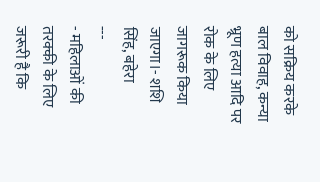को सक्रिय करके बाल विवाह, कन्या भ्रूण हत्या आदि पर रोक के लिए जागरूक किया जाएगा।- शशि सिंह, बहेरा
---
- महिलाओं की तरक्की के लिए जरूरी है कि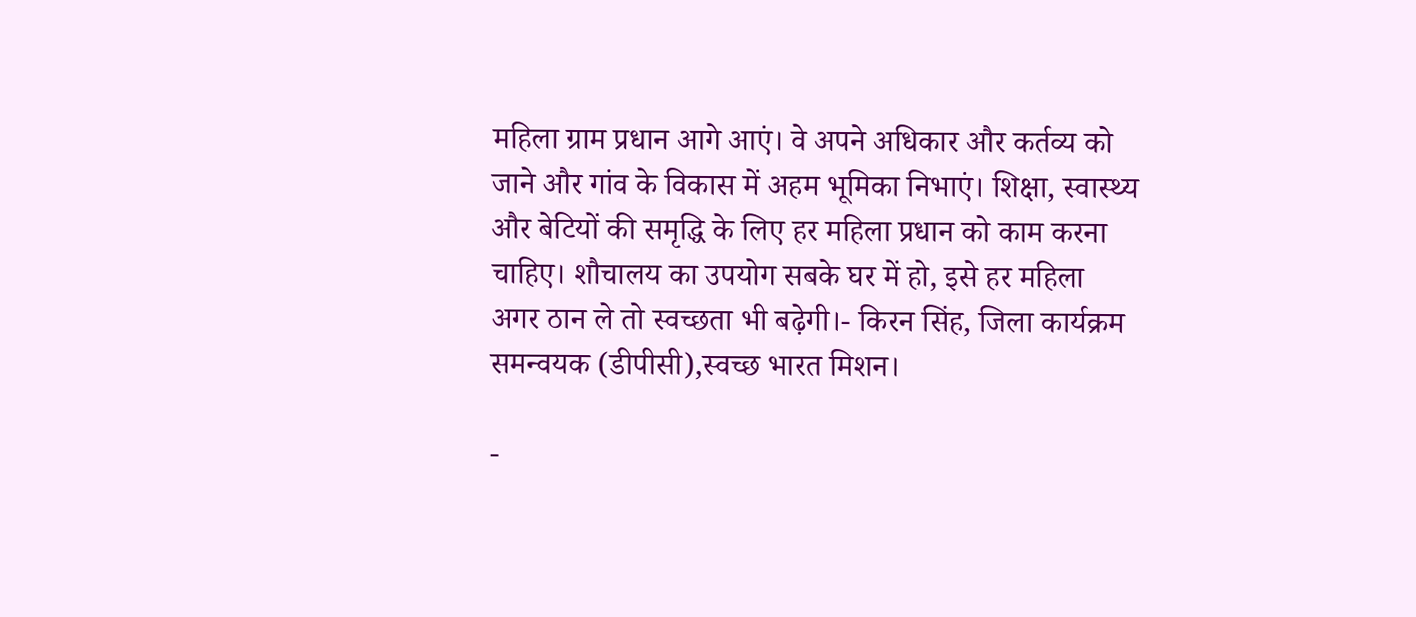महिला ग्राम प्रधान आगे आएं। वे अपने अधिकार और कर्तव्य को जाने और गांव के विकास में अहम भूमिका निभाएं। शिक्षा, स्वास्थ्य और बेटियों की समृद्धि के लिए हर महिला प्रधान को काम करना चाहिए। शौचालय का उपयोग सबके घर में हो, इसे हर महिला अगर ठान ले तो स्वच्छता भी बढ़ेगी।- किरन सिंह, जिला कार्यक्रम समन्वयक (डीपीसी),स्वच्छ भारत मिशन।

-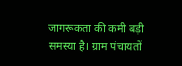जागरूकता की कमी बड़ी समस्या है। ग्राम पंचायतों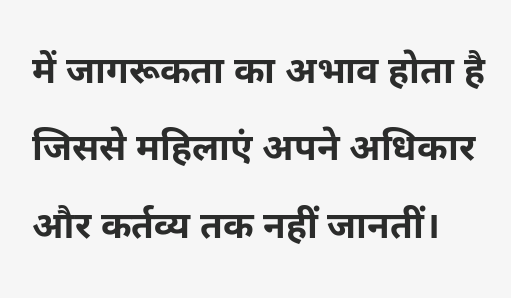में जागरूकता का अभाव होता है जिससे महिलाएं अपने अधिकार और कर्तव्य तक नहीं जानतीं।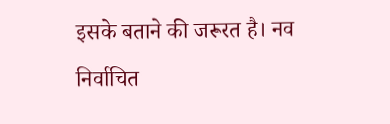इसके बताने की जरूरत है। नव निर्वाचित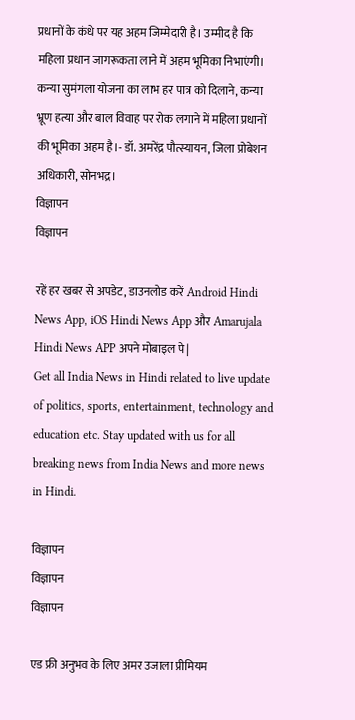प्रधानों के कंधे पर यह अहम जिम्मेदारी है। उम्मीद है कि महिला प्रधान जागरूकता लाने में अहम भूमिका निभाएंगी। कन्या सुमंगला योजना का लाभ हर पात्र को दिलाने, कन्या भ्रूण हत्या और बाल विवाह पर रोक लगाने में महिला प्रधानों की भूमिका अहम है।- डॉ. अमरेंद्र पौत्स्यायन, जिला प्रोबेशन अधिकारी, सोनभद्र।
विज्ञापन
विज्ञापन

रहें हर खबर से अपडेट, डाउनलोड करें Android Hindi News App, iOS Hindi News App और Amarujala Hindi News APP अपने मोबाइल पे|
Get all India News in Hindi related to live update of politics, sports, entertainment, technology and education etc. Stay updated with us for all breaking news from India News and more news in Hindi.

विज्ञापन
विज्ञापन
विज्ञापन

एड फ्री अनुभव के लिए अमर उजाला प्रीमियम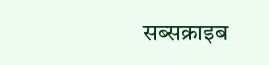सब्सक्राइब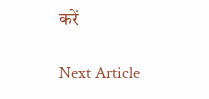करें

Next Article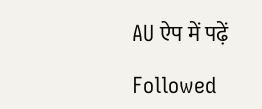AU ऐप में पढ़ें

Followed